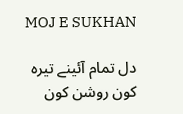MOJ E SUKHAN

دل تمام آئینے تیرہ کون روشن کون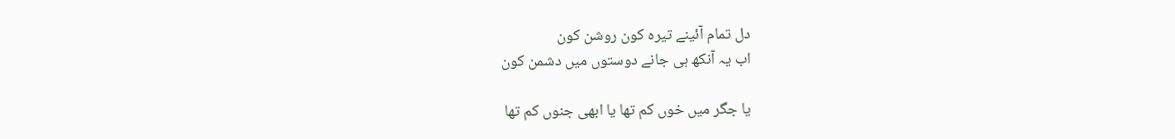دل تمام آئینے تیرہ کون روشن کون
اب یہ آنکھ ہی جانے دوستوں میں دشمن کون

یا جگر میں خوں کم تھا یا ابھی جنوں کم تھا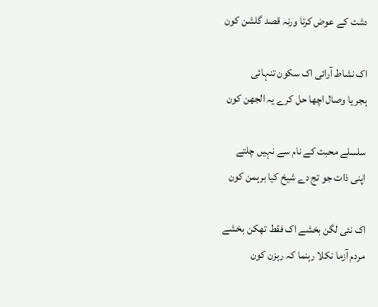دشت کے عوض کرتا ورنہ قصد گلشن کون

اک نشاط آرائی اک سکون تنہائی
ہجر یا وصال اچھا حل کرے یہ الجھن کون

سلسلے محبت کے نام سے نہیں چلتے
اپنی ذات جو تج دے شیخ کیا برہمن کون

اک نئی لگن بخشے اک فقط تھکن بخشے
مردم آزما نکلا رہنما کہ رہزن کون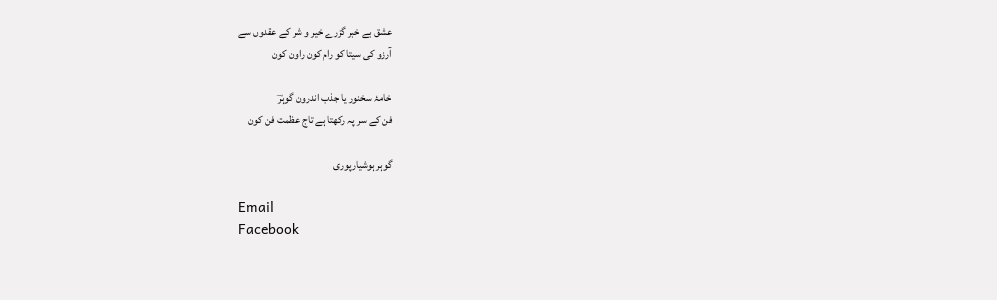عشق بے خبر گزرے خیر و شر کے عقدوں سے
آرزو کی سیتا کو رام کون راون کون

خامۂ سخنور یا جذب اندرون گوہرؔ
فن کے سر پہ رکھتا ہے تاج عظمت فن کون

گوہر ہوشیارپوری

Email
Facebook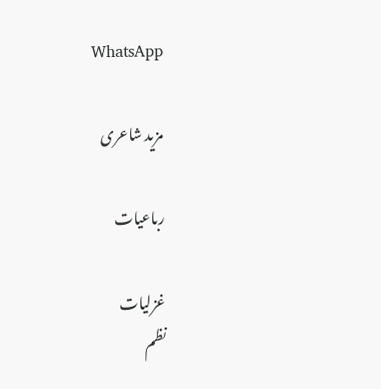WhatsApp

مزید شاعری

رباعیات

غزلیات
نظم